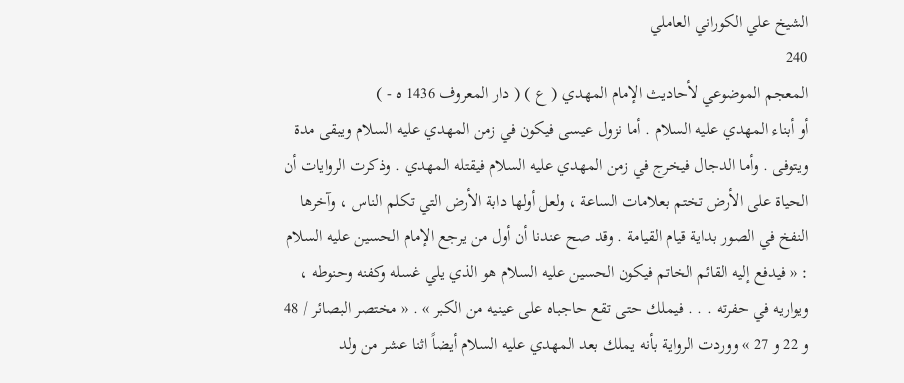الشيخ علي الكوراني العاملي
240
المعجم الموضوعي لأحاديث الإمام المهدي ( ع ) ( دار المعروف 1436 ه - )
أو أبناء المهدي عليه السلام . أما نزول عيسى فيكون في زمن المهدي عليه السلام ويبقى مدة ويتوفى . وأما الدجال فيخرج في زمن المهدي عليه السلام فيقتله المهدي . وذكرت الروايات أن الحياة على الأرض تختم بعلامات الساعة ، ولعل أولها دابة الأرض التي تكلم الناس ، وآخرها النفخ في الصور بداية قيام القيامة . وقد صح عندنا أن أول من يرجع الإمام الحسين عليه السلام : « فيدفع إليه القائم الخاتم فيكون الحسين عليه السلام هو الذي يلي غسله وكفنه وحنوطه ، ويواريه في حفرته . . . فيملك حتى تقع حاجباه على عينيه من الكبر » . « مختصر البصائر / 48 و 22 و 27 » ووردت الرواية بأنه يملك بعد المهدي عليه السلام أيضاً اثنا عشر من ولد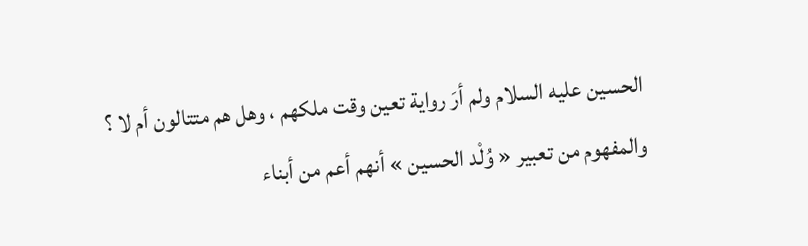الحسين عليه السلام ولم أرَ رواية تعين وقت ملكهم ، وهل هم متتالون أم لا ؟ والمفهوم من تعبير « وُلْد الحسين » أنهم أعم من أبناء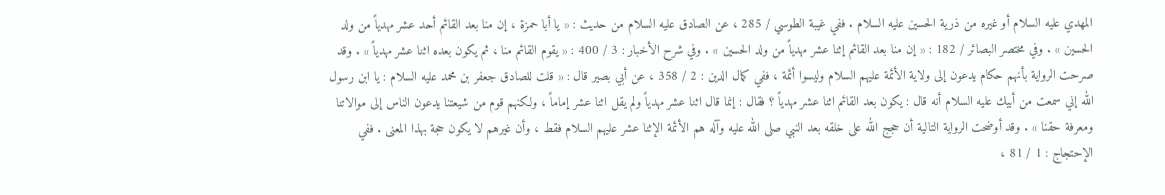المهدي عليه السلام أو غيره من ذرية الحسين عليه السلام . ففي غيبة الطوسي / 285 ، عن الصادق عليه السلام من حديث : « يا أبا حمزة ، إن منا بعد القائم أحد عشر مهدياً من ولد الحسين » . وفي مختصر البصائر / 182 : « إن منا بعد القائم إثنا عشر مهدياً من ولد الحسين » . وفي شرح الأخبار : 3 / 400 : « يقوم القائم منا ، ثم يكون بعده اثنا عشر مهدياً » . وقد صرحت الرواية بأنهم حكام يدعون إلى ولاية الأئمة عليهم السلام وليسوا أئمة ، ففي كمال الدين : 2 / 358 ، عن أبي بصير قال : « قلت للصادق جعفر بن محمد عليه السلام : يا ابن رسول الله إني سمعت من أبيك عليه السلام أنه قال : يكون بعد القائم اثنا عشر مهدياً ؟ فقال : إنما قال اثنا عشر مهدياً ولم يقل اثنا عشر إماماً ، ولكنهم قوم من شيعتنا يدعون الناس إلى موالاتنا ومعرفة حقنا » . وقد أوضحت الرواية التالية أن حجج الله على خلقه بعد النبي صلى الله عليه وآله هم الأئمة الإثنا عشر عليهم السلام فقط ، وأن غيرهم لا يكون حجة بهذا المعنى . ففي الإحتجاج : 1 / 81 ،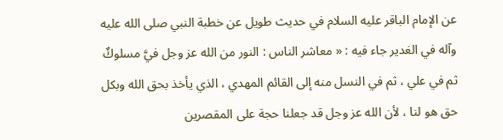عن الإمام الباقر عليه السلام في حديث طويل عن خطبة النبي صلى الله عليه وآله في الغدير جاء فيه : « معاشر الناس : النور من الله عز وجل فيَّ مسلوكٌ ثم في علي ، ثم في النسل منه إلى القائم المهدي ، الذي يأخذ بحق الله وبكل حق هو لنا ، لأن الله عز وجل قد جعلنا حجة على المقصرين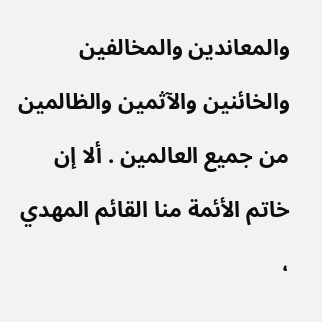والمعاندين والمخالفين والخائنين والآثمين والظالمين من جميع العالمين . ألا إن خاتم الأئمة منا القائم المهدي ،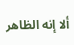ألا إنه الظاهر